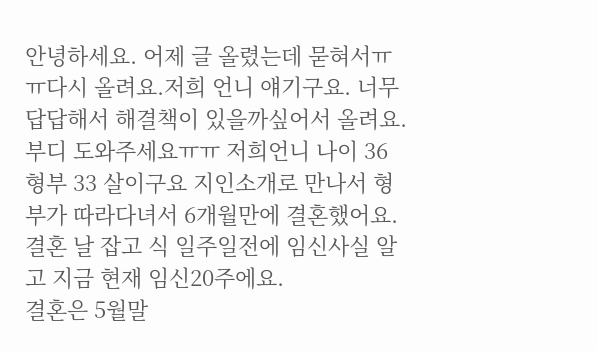안녕하세요. 어제 글 올렸는데 묻혀서ㅠㅠ다시 올려요.저희 언니 얘기구요. 너무 답답해서 해결책이 있을까싶어서 올려요. 부디 도와주세요ㅠㅠ 저희언니 나이 36 형부 33 살이구요 지인소개로 만나서 형부가 따라다녀서 6개월만에 결혼했어요.
결혼 날 잡고 식 일주일전에 임신사실 알고 지금 현재 임신20주에요.
결혼은 5월말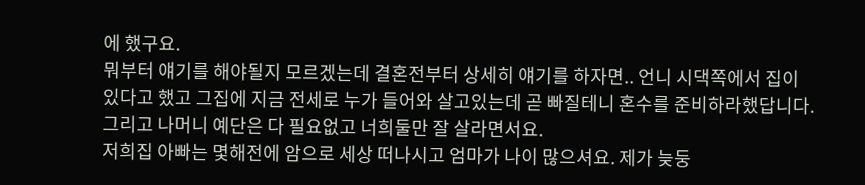에 했구요.
뭐부터 얘기를 해야될지 모르겠는데 결혼전부터 상세히 얘기를 하자면.. 언니 시댁쪽에서 집이 있다고 했고 그집에 지금 전세로 누가 들어와 살고있는데 곧 빠질테니 혼수를 준비하라했답니다. 그리고 나머니 예단은 다 필요없고 너희둘만 잘 살라면서요.
저희집 아빠는 몇해전에 암으로 세상 떠나시고 엄마가 나이 많으셔요. 제가 늦둥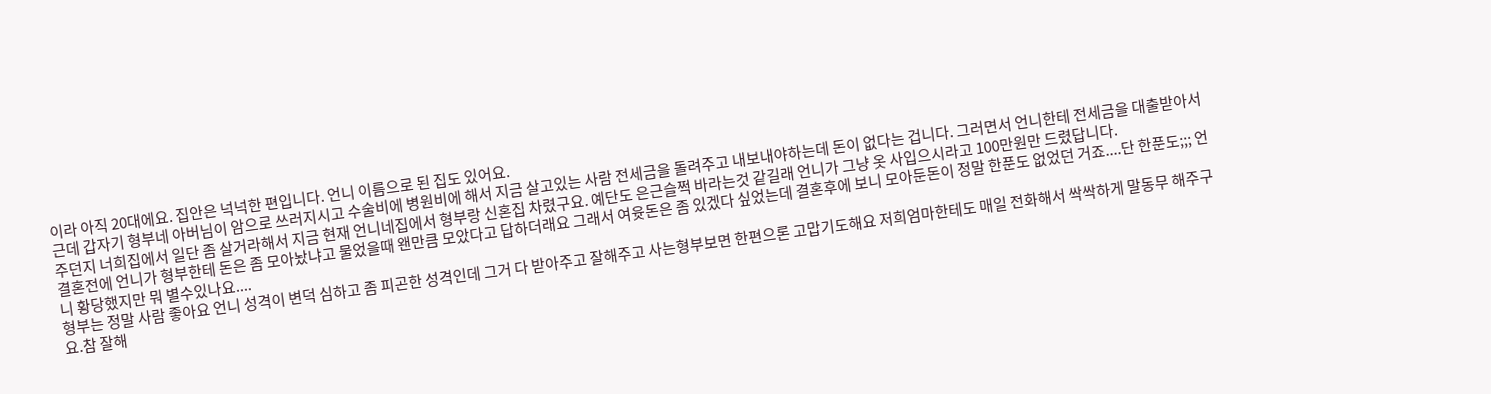이라 아직 20대에요. 집안은 넉넉한 편입니다. 언니 이름으로 된 집도 있어요.
근데 갑자기 형부네 아버님이 암으로 쓰러지시고 수술비에 병원비에 해서 지금 살고있는 사람 전세금을 돌려주고 내보내야하는데 돈이 없다는 겁니다. 그러면서 언니한테 전세금을 대출받아서 주던지 너희집에서 일단 좀 살거라해서 지금 현재 언니네집에서 형부랑 신혼집 차렸구요. 예단도 은근슬쩍 바라는것 같길래 언니가 그냥 옷 사입으시라고 100만원만 드렸답니다.
결혼전에 언니가 형부한테 돈은 좀 모아놨냐고 물었을때 왠만큼 모았다고 답하더래요 그래서 여윳돈은 좀 있겠다 싶었는데 결혼후에 보니 모아둔돈이 정말 한푼도 없었던 거죠....단 한푼도;;; 언니 황당했지만 뭐 별수있나요....
형부는 정말 사람 좋아요 언니 성격이 변덕 심하고 좀 피곤한 성격인데 그거 다 받아주고 잘해주고 사는형부보면 한편으론 고맙기도해요 저희엄마한테도 매일 전화해서 싹싹하게 말동무 해주구요.참 잘해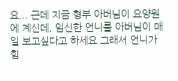요... 근데 지금 형부 아버님이 요양원에 계신데, 임신한 언니를 아버님이 매일 보고싶다고 하세요 그래서 언니가 힘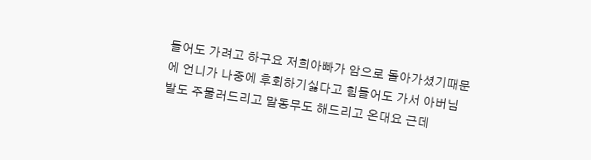들어도 가려고 하구요 저희아빠가 암으로 돌아가셨기때문에 언니가 나중에 후회하기싫다고 힘들어도 가서 아버님 발도 주물러드리고 말동무도 해드리고 온대요 근데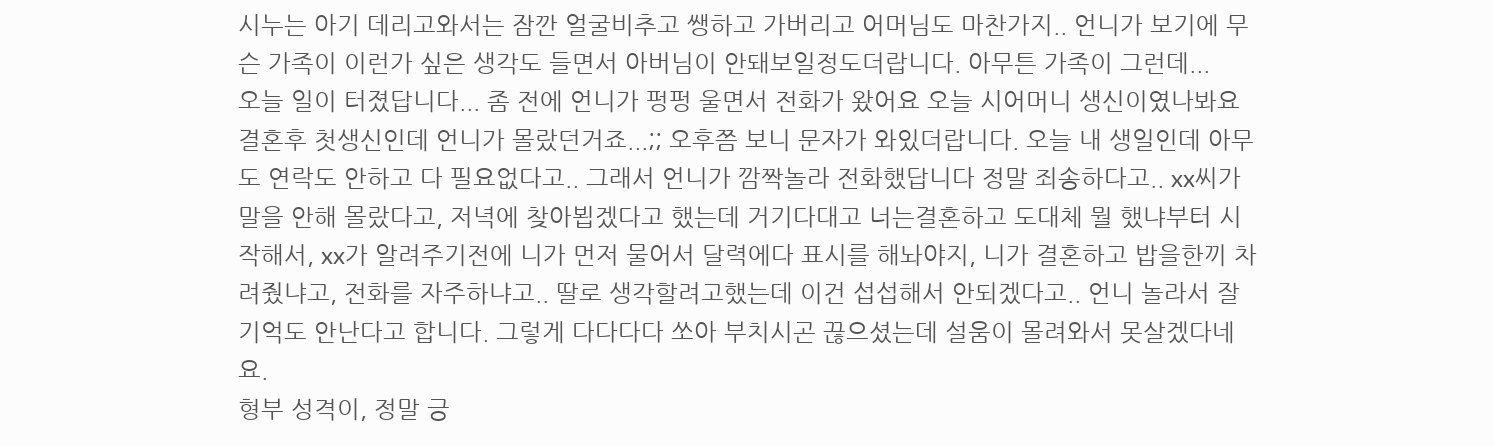시누는 아기 데리고와서는 잠깐 얼굴비추고 쌩하고 가버리고 어머님도 마찬가지.. 언니가 보기에 무슨 가족이 이런가 싶은 생각도 들면서 아버님이 안돼보일정도더랍니다. 아무튼 가족이 그런데...
오늘 일이 터졌답니다... 좀 전에 언니가 펑펑 울면서 전화가 왔어요 오늘 시어머니 생신이였나봐요 결혼후 첫생신인데 언니가 몰랐던거죠...;; 오후쯤 보니 문자가 와있더랍니다. 오늘 내 생일인데 아무도 연락도 안하고 다 필요없다고.. 그래서 언니가 깜짝놀라 전화했답니다 정말 죄송하다고.. xx씨가 말을 안해 몰랐다고, 저녁에 찾아뵙겠다고 했는데 거기다대고 너는결혼하고 도대체 뭘 했냐부터 시작해서, xx가 알려주기전에 니가 먼저 물어서 달력에다 표시를 해놔야지, 니가 결혼하고 밥을한끼 차려줬냐고, 전화를 자주하냐고.. 딸로 생각할려고했는데 이건 섭섭해서 안되겠다고.. 언니 놀라서 잘 기억도 안난다고 합니다. 그렇게 다다다다 쏘아 부치시곤 끊으셨는데 설움이 몰려와서 못살겠다네요.
형부 성격이, 정말 긍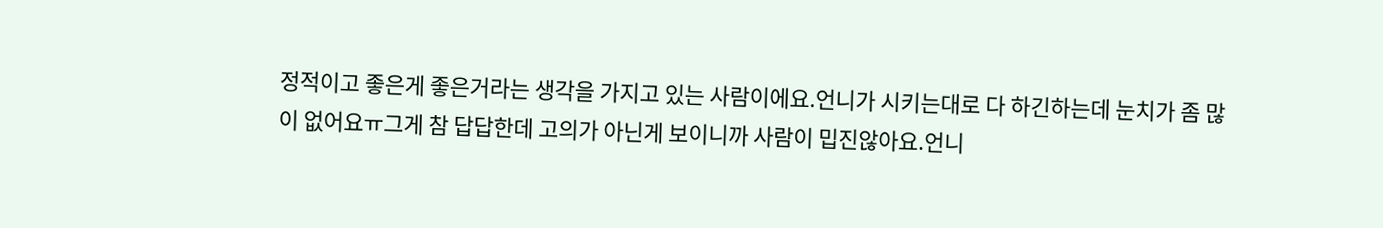정적이고 좋은게 좋은거라는 생각을 가지고 있는 사람이에요.언니가 시키는대로 다 하긴하는데 눈치가 좀 많이 없어요ㅠ그게 참 답답한데 고의가 아닌게 보이니까 사람이 밉진않아요.언니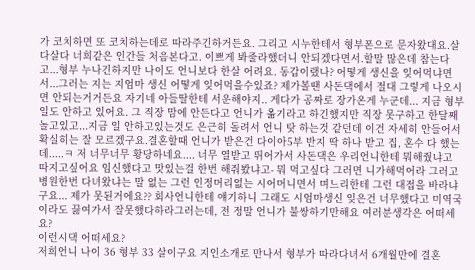가 코치하면 또 코치하는데로 따라주긴하거든요. 그리고 시누한테서 형부폰으로 문자왔대요.살다살다 너희같은 인간들 처음본다고. 이쁘게 봐줄라했더니 안되겠다면서.할말 많은데 참는다고...형부 누나긴하지만 나이도 언니보다 한살 어려요. 동갑이랬나? 어떻게 생신을 잊어먹냐면서...그러는 지는 지엄마 생신 어떻게 잊어먹을수있죠? 제가볼땐 사돈댁에서 절대 그렇게 나오시면 안되는거거든요 자기네 아들딸한테 서운해야지.. 게다가 공짜로 장가온게 누군데... 지금 형부 일도 안하고 있어요. 그 직장 맘에 안든다고 언니가 옮기라고 하긴했지만 직장 못구하고 한달째 놀고있고...지금 일 안하고있는것도 은근히 돌려서 언니 탓 하는것 같던데 이건 자세히 안들어서 확실히는 잘 모르겠구요.결혼할때 언니가 받은건 다이아5부 반지 딱 하나 받고 집, 혼수 다 했는데.....ㅋ 저 너무너무 황당하네요.... 너무 열받고 뛰어가서 사돈댁은 우리언니한테 뭐해줬냐고 따지고싶어요 임신했다고 맛있는걸 한번 해줘봤냐고- 뭐 먹고싶다 그러면 니가해먹어라 그러고 병원한번 다녀왔냐는 말 없는 그런 인정머리없는 시어머니면서 며느리한테 그런 대접을 바라냐구요... 제가 못된거에요?? 회사언니한테 얘기하니 그래도 시엄마생신 잊은건 너무했다고 미역국이라도 끓여가서 잘못했다하라그러는데, 전 정말 언니가 불쌍하기만해요 여러분생각은 어떠세요?
이런시댁 어떠세요?
저희언니 나이 36 형부 33 살이구요 지인소개로 만나서 형부가 따라다녀서 6개월만에 결혼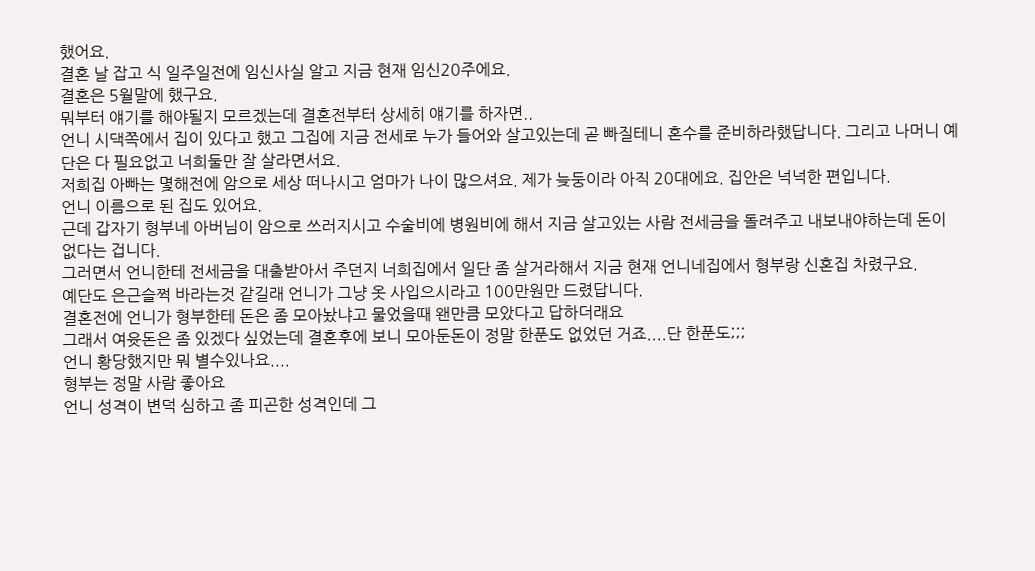했어요.
결혼 날 잡고 식 일주일전에 임신사실 알고 지금 현재 임신20주에요.
결혼은 5월말에 했구요.
뭐부터 얘기를 해야될지 모르겠는데 결혼전부터 상세히 얘기를 하자면..
언니 시댁쪽에서 집이 있다고 했고 그집에 지금 전세로 누가 들어와 살고있는데 곧 빠질테니 혼수를 준비하라했답니다. 그리고 나머니 예단은 다 필요없고 너희둘만 잘 살라면서요.
저희집 아빠는 몇해전에 암으로 세상 떠나시고 엄마가 나이 많으셔요. 제가 늦둥이라 아직 20대에요. 집안은 넉넉한 편입니다.
언니 이름으로 된 집도 있어요.
근데 갑자기 형부네 아버님이 암으로 쓰러지시고 수술비에 병원비에 해서 지금 살고있는 사람 전세금을 돌려주고 내보내야하는데 돈이 없다는 겁니다.
그러면서 언니한테 전세금을 대출받아서 주던지 너희집에서 일단 좀 살거라해서 지금 현재 언니네집에서 형부랑 신혼집 차렸구요.
예단도 은근슬쩍 바라는것 같길래 언니가 그냥 옷 사입으시라고 100만원만 드렸답니다.
결혼전에 언니가 형부한테 돈은 좀 모아놨냐고 물었을때 왠만큼 모았다고 답하더래요
그래서 여윳돈은 좀 있겠다 싶었는데 결혼후에 보니 모아둔돈이 정말 한푼도 없었던 거죠....단 한푼도;;;
언니 황당했지만 뭐 별수있나요....
형부는 정말 사람 좋아요
언니 성격이 변덕 심하고 좀 피곤한 성격인데 그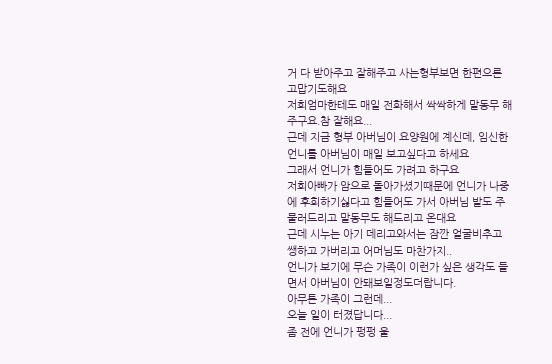거 다 받아주고 잘해주고 사는형부보면 한편으론 고맙기도해요
저희엄마한테도 매일 전화해서 싹싹하게 말동무 해주구요.참 잘해요...
근데 지금 형부 아버님이 요양원에 계신데, 임신한 언니를 아버님이 매일 보고싶다고 하세요
그래서 언니가 힘들어도 가려고 하구요
저희아빠가 암으로 돌아가셨기때문에 언니가 나중에 후회하기싫다고 힘들어도 가서 아버님 발도 주물러드리고 말동무도 해드리고 온대요
근데 시누는 아기 데리고와서는 잠깐 얼굴비추고 쌩하고 가버리고 어머님도 마찬가지..
언니가 보기에 무슨 가족이 이런가 싶은 생각도 들면서 아버님이 안돼보일정도더랍니다.
아무튼 가족이 그런데...
오늘 일이 터졌답니다...
좀 전에 언니가 펑펑 울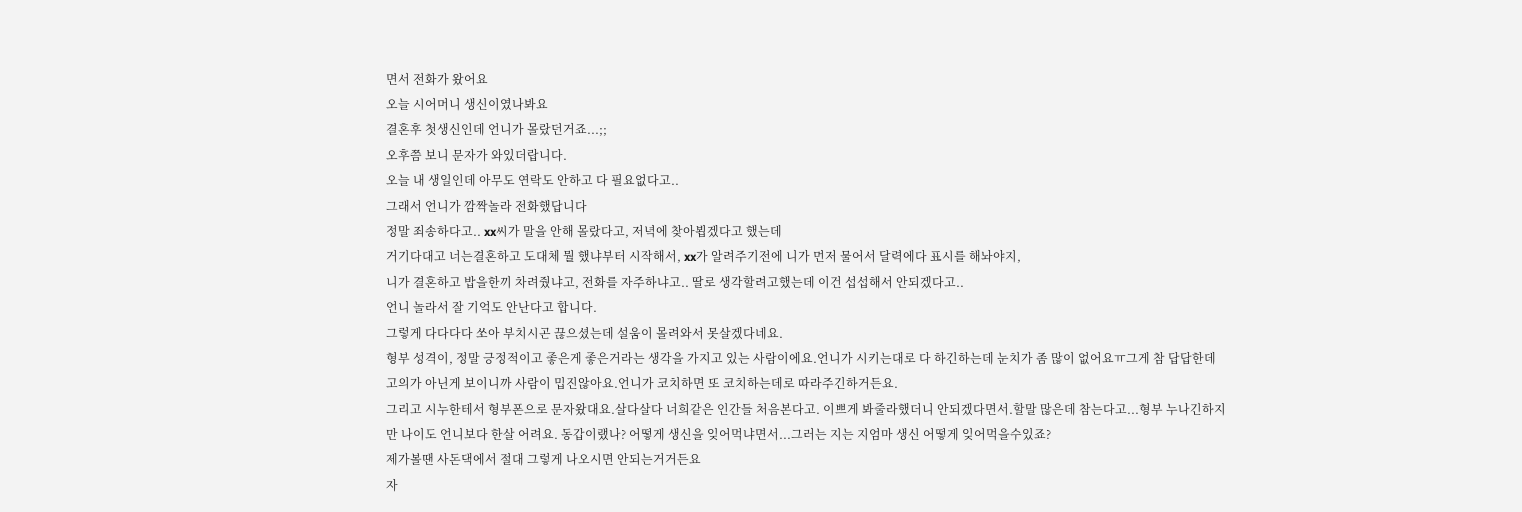면서 전화가 왔어요
오늘 시어머니 생신이였나봐요
결혼후 첫생신인데 언니가 몰랐던거죠...;;
오후쯤 보니 문자가 와있더랍니다.
오늘 내 생일인데 아무도 연락도 안하고 다 필요없다고..
그래서 언니가 깜짝놀라 전화했답니다
정말 죄송하다고.. xx씨가 말을 안해 몰랐다고, 저녁에 찾아뵙겠다고 했는데
거기다대고 너는결혼하고 도대체 뭘 했냐부터 시작해서, xx가 알려주기전에 니가 먼저 물어서 달력에다 표시를 해놔야지,
니가 결혼하고 밥을한끼 차려줬냐고, 전화를 자주하냐고.. 딸로 생각할려고했는데 이건 섭섭해서 안되겠다고..
언니 놀라서 잘 기억도 안난다고 합니다.
그렇게 다다다다 쏘아 부치시곤 끊으셨는데 설움이 몰려와서 못살겠다네요.
형부 성격이, 정말 긍정적이고 좋은게 좋은거라는 생각을 가지고 있는 사람이에요.언니가 시키는대로 다 하긴하는데 눈치가 좀 많이 없어요ㅠ그게 참 답답한데 고의가 아닌게 보이니까 사람이 밉진않아요.언니가 코치하면 또 코치하는데로 따라주긴하거든요.
그리고 시누한테서 형부폰으로 문자왔대요.살다살다 너희같은 인간들 처음본다고. 이쁘게 봐줄라했더니 안되겠다면서.할말 많은데 참는다고...형부 누나긴하지만 나이도 언니보다 한살 어려요. 동갑이랬나? 어떻게 생신을 잊어먹냐면서...그러는 지는 지엄마 생신 어떻게 잊어먹을수있죠?
제가볼땐 사돈댁에서 절대 그렇게 나오시면 안되는거거든요
자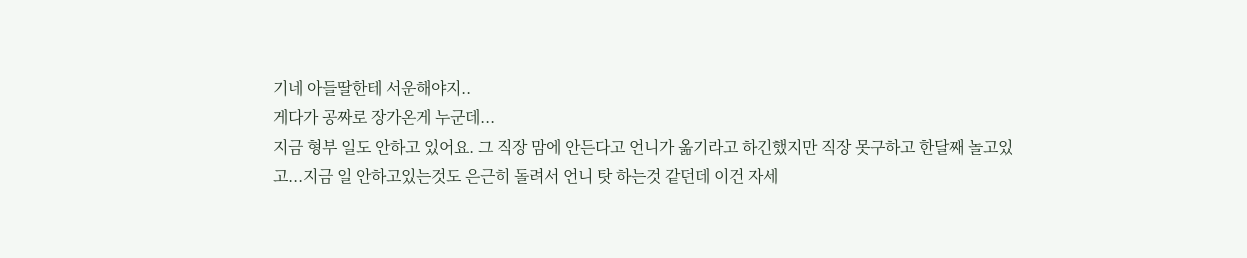기네 아들딸한테 서운해야지..
게다가 공짜로 장가온게 누군데...
지금 형부 일도 안하고 있어요. 그 직장 맘에 안든다고 언니가 옮기라고 하긴했지만 직장 못구하고 한달째 놀고있고...지금 일 안하고있는것도 은근히 돌려서 언니 탓 하는것 같던데 이건 자세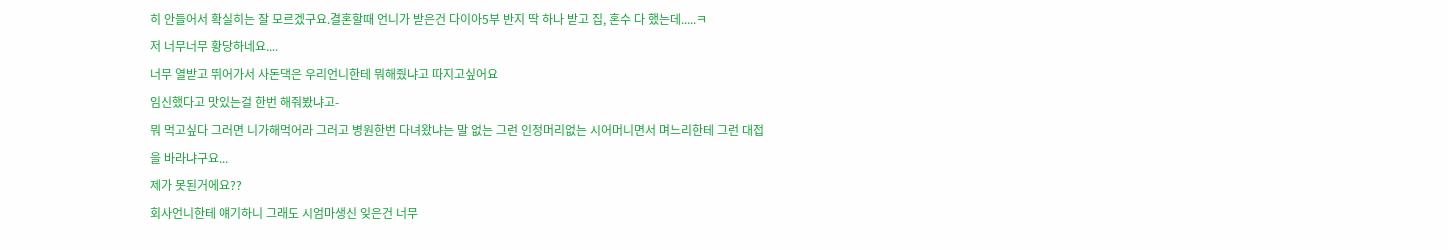히 안들어서 확실히는 잘 모르겠구요.결혼할때 언니가 받은건 다이아5부 반지 딱 하나 받고 집, 혼수 다 했는데.....ㅋ
저 너무너무 황당하네요....
너무 열받고 뛰어가서 사돈댁은 우리언니한테 뭐해줬냐고 따지고싶어요
임신했다고 맛있는걸 한번 해줘봤냐고-
뭐 먹고싶다 그러면 니가해먹어라 그러고 병원한번 다녀왔냐는 말 없는 그런 인정머리없는 시어머니면서 며느리한테 그런 대접을 바라냐구요...
제가 못된거에요??
회사언니한테 얘기하니 그래도 시엄마생신 잊은건 너무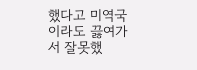했다고 미역국이라도 끓여가서 잘못했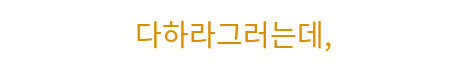다하라그러는데,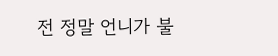전 정말 언니가 불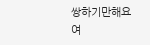쌍하기만해요
여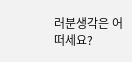러분생각은 어떠세요?